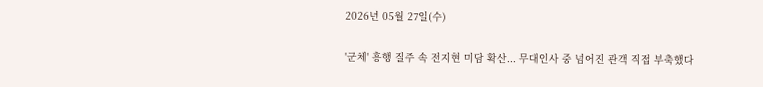2026년 05월 27일(수)

'군체' 흥행 질주 속 전지현 미담 확산... 무대인사 중 넘어진 관객 직접 부축했다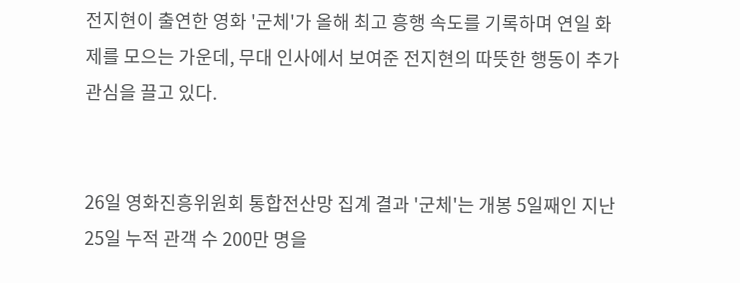전지현이 출연한 영화 '군체'가 올해 최고 흥행 속도를 기록하며 연일 화제를 모으는 가운데, 무대 인사에서 보여준 전지현의 따뜻한 행동이 추가 관심을 끌고 있다.


26일 영화진흥위원회 통합전산망 집계 결과 '군체'는 개봉 5일째인 지난 25일 누적 관객 수 200만 명을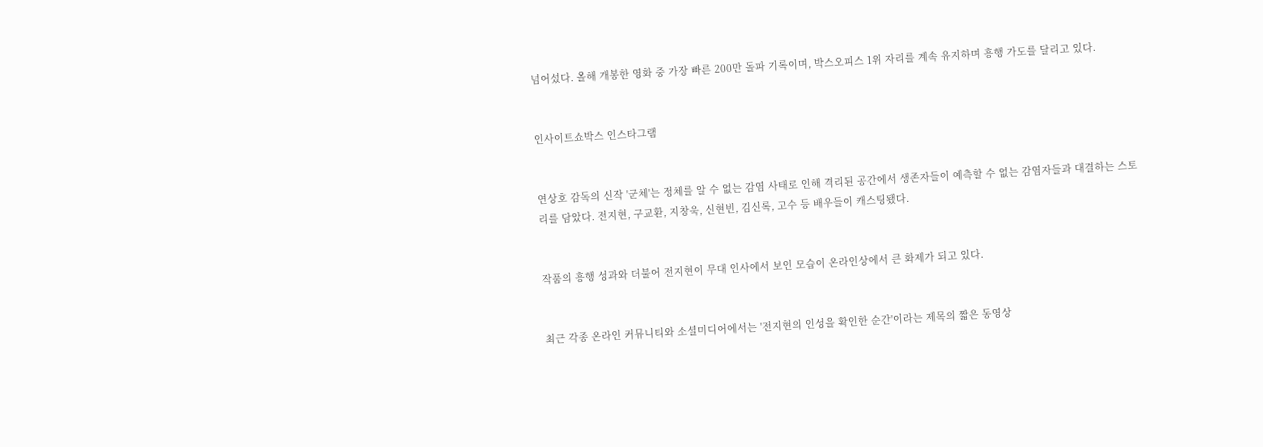넘어섰다. 올해 개봉한 영화 중 가장 빠른 200만 돌파 기록이며, 박스오피스 1위 자리를 계속 유지하며 흥행 가도를 달리고 있다.


인사이트쇼박스 인스타그램


연상호 감독의 신작 '군체'는 정체를 알 수 없는 감염 사태로 인해 격리된 공간에서 생존자들이 예측할 수 없는 감염자들과 대결하는 스토리를 담았다. 전지현, 구교환, 지창욱, 신현빈, 김신록, 고수 등 배우들이 캐스팅됐다.


작품의 흥행 성과와 더불어 전지현이 무대 인사에서 보인 모습이 온라인상에서 큰 화제가 되고 있다.


최근 각종 온라인 커뮤니티와 소셜미디어에서는 '전지현의 인성을 확인한 순간'이라는 제목의 짧은 동영상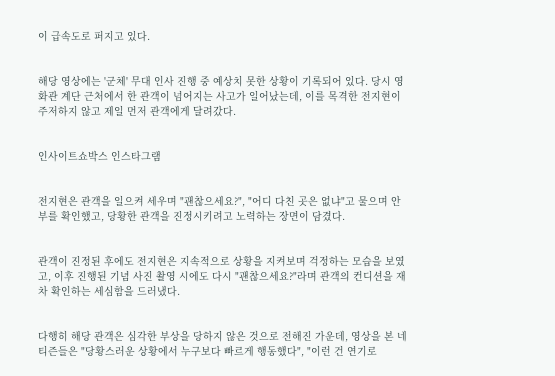이 급속도로 퍼지고 있다.


해당 영상에는 '군체' 무대 인사 진행 중 예상치 못한 상황이 기록되어 있다. 당시 영화관 계단 근처에서 한 관객이 넘어지는 사고가 일어났는데, 이를 목격한 전지현이 주저하지 않고 제일 먼저 관객에게 달려갔다.


인사이트쇼박스 인스타그램


전지현은 관객을 일으켜 세우며 "괜찮으세요?", "어디 다친 곳은 없냐"고 물으며 안부를 확인했고, 당황한 관객을 진정시키려고 노력하는 장면이 담겼다.


관객이 진정된 후에도 전지현은 지속적으로 상황을 지켜보며 걱정하는 모습을 보였고, 이후 진행된 기념 사진 촬영 시에도 다시 "괜찮으세요?"라며 관객의 컨디션을 재차 확인하는 세심함을 드러냈다.


다행히 해당 관객은 심각한 부상을 당하지 않은 것으로 전해진 가운데, 영상을 본 네티즌들은 "당황스러운 상황에서 누구보다 빠르게 행동했다", "이런 건 연기로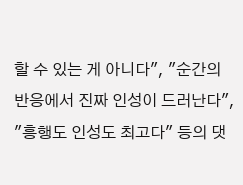할 수 있는 게 아니다", "순간의 반응에서 진짜 인성이 드러난다", "흥행도 인성도 최고다" 등의 댓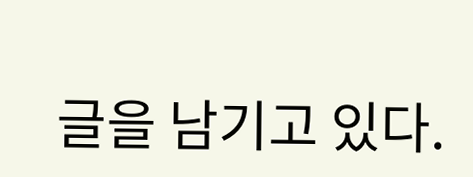글을 남기고 있다.